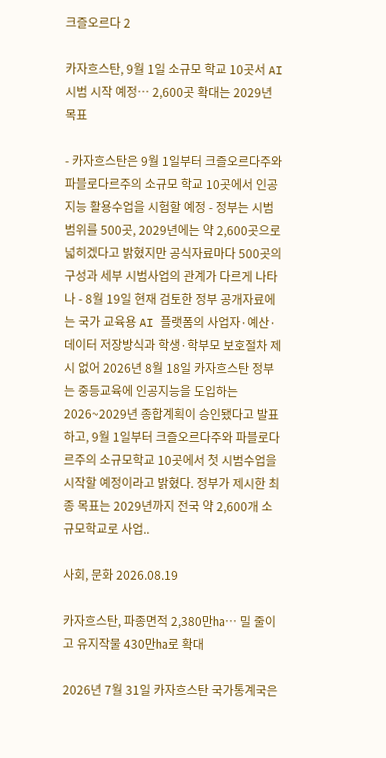크즐오르다 2

카자흐스탄, 9월 1일 소규모 학교 10곳서 AI 시범 시작 예정… 2,600곳 확대는 2029년 목표

- 카자흐스탄은 9월 1일부터 크즐오르다주와 파블로다르주의 소규모 학교 10곳에서 인공지능 활용수업을 시험할 예정 - 정부는 시범범위를 500곳, 2029년에는 약 2,600곳으로 넓히겠다고 밝혔지만 공식자료마다 500곳의 구성과 세부 시범사업의 관계가 다르게 나타나 - 8월 19일 현재 검토한 정부 공개자료에는 국가 교육용 AI 플랫폼의 사업자·예산·데이터 저장방식과 학생·학부모 보호절차 제시 없어 2026년 8월 18일 카자흐스탄 정부는 중등교육에 인공지능을 도입하는 2026~2029년 종합계획이 승인됐다고 발표하고, 9월 1일부터 크즐오르다주와 파블로다르주의 소규모학교 10곳에서 첫 시범수업을 시작할 예정이라고 밝혔다. 정부가 제시한 최종 목표는 2029년까지 전국 약 2,600개 소규모학교로 사업..

사회, 문화 2026.08.19

카자흐스탄, 파종면적 2,380만㏊… 밀 줄이고 유지작물 430만㏊로 확대

2026년 7월 31일 카자흐스탄 국가통계국은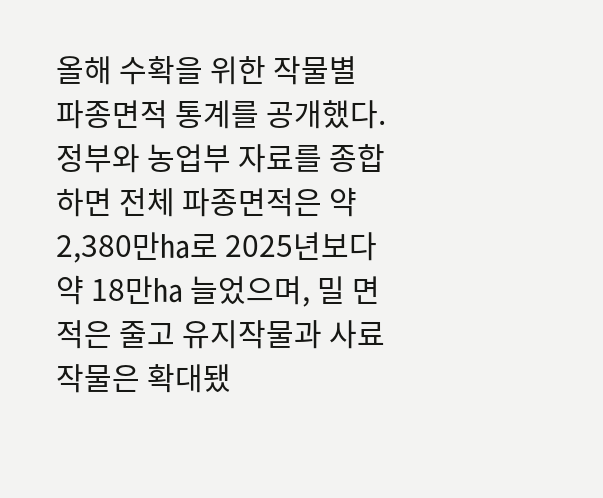올해 수확을 위한 작물별 파종면적 통계를 공개했다. 정부와 농업부 자료를 종합하면 전체 파종면적은 약 2,380만㏊로 2025년보다 약 18만㏊ 늘었으며, 밀 면적은 줄고 유지작물과 사료작물은 확대됐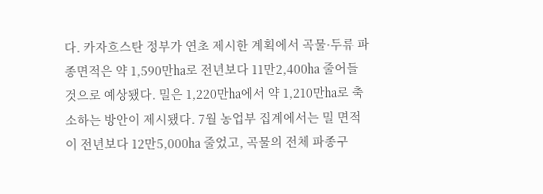다. 카자흐스탄 정부가 연초 제시한 계획에서 곡물·두류 파종면적은 약 1,590만㏊로 전년보다 11만2,400㏊ 줄어들 것으로 예상됐다. 밀은 1,220만㏊에서 약 1,210만㏊로 축소하는 방안이 제시됐다. 7월 농업부 집계에서는 밀 면적이 전년보다 12만5,000㏊ 줄었고, 곡물의 전체 파종구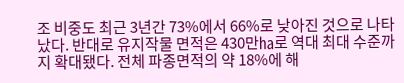조 비중도 최근 3년간 73%에서 66%로 낮아진 것으로 나타났다. 반대로 유지작물 면적은 430만㏊로 역대 최대 수준까지 확대됐다. 전체 파종면적의 약 18%에 해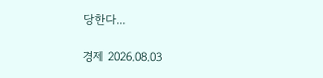당한다...

경제 2026.08.03